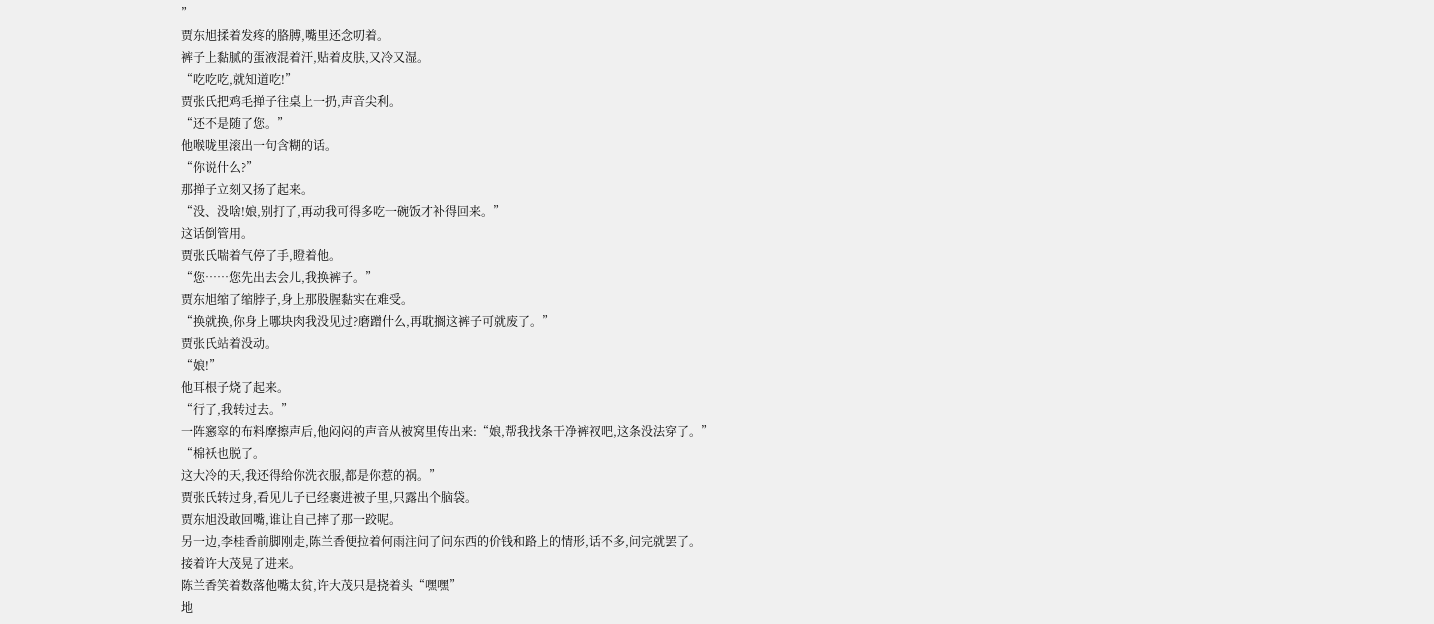”
贾东旭揉着发疼的胳膊,嘴里还念叨着。
裤子上黏腻的蛋液混着汗,贴着皮肤,又冷又湿。
“吃吃吃,就知道吃!”
贾张氏把鸡毛掸子往桌上一扔,声音尖利。
“还不是随了您。”
他喉咙里滚出一句含糊的话。
“你说什么?”
那掸子立刻又扬了起来。
“没、没啥!娘,别打了,再动我可得多吃一碗饭才补得回来。”
这话倒管用。
贾张氏喘着气停了手,瞪着他。
“您……您先出去会儿,我换裤子。”
贾东旭缩了缩脖子,身上那股腥黏实在难受。
“换就换,你身上哪块肉我没见过?磨蹭什么,再耽搁这裤子可就废了。”
贾张氏站着没动。
“娘!”
他耳根子烧了起来。
“行了,我转过去。”
一阵窸窣的布料摩擦声后,他闷闷的声音从被窝里传出来:“娘,帮我找条干净裤衩吧,这条没法穿了。”
“棉袄也脱了。
这大冷的天,我还得给你洗衣服,都是你惹的祸。”
贾张氏转过身,看见儿子已经裹进被子里,只露出个脑袋。
贾东旭没敢回嘴,谁让自己摔了那一跤呢。
另一边,李桂香前脚刚走,陈兰香便拉着何雨注问了问东西的价钱和路上的情形,话不多,问完就罢了。
接着许大茂晃了进来。
陈兰香笑着数落他嘴太贫,许大茂只是挠着头“嘿嘿”
地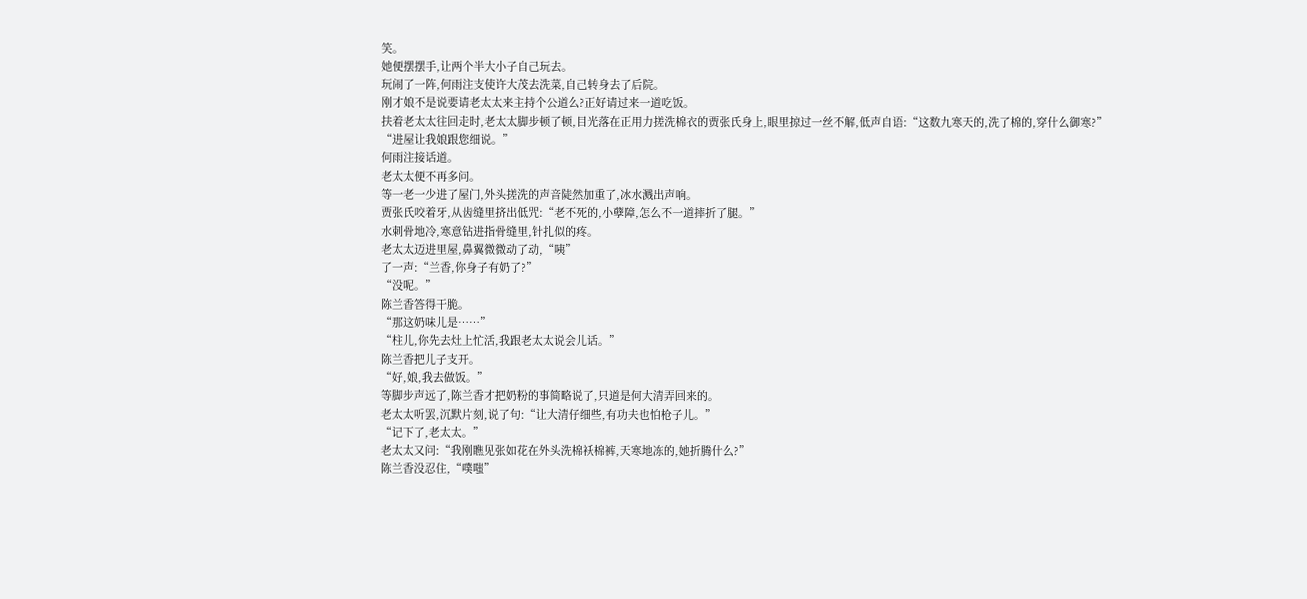笑。
她便摆摆手,让两个半大小子自己玩去。
玩闹了一阵,何雨注支使许大茂去洗菜,自己转身去了后院。
刚才娘不是说要请老太太来主持个公道么?正好请过来一道吃饭。
扶着老太太往回走时,老太太脚步顿了顿,目光落在正用力搓洗棉衣的贾张氏身上,眼里掠过一丝不解,低声自语:“这数九寒天的,洗了棉的,穿什么御寒?”
“进屋让我娘跟您细说。”
何雨注接话道。
老太太便不再多问。
等一老一少进了屋门,外头搓洗的声音陡然加重了,冰水溅出声响。
贾张氏咬着牙,从齿缝里挤出低咒:“老不死的,小孽障,怎么不一道摔折了腿。”
水刺骨地冷,寒意钻进指骨缝里,针扎似的疼。
老太太迈进里屋,鼻翼微微动了动,“咦”
了一声:“兰香,你身子有奶了?”
“没呢。”
陈兰香答得干脆。
“那这奶味儿是……”
“柱儿,你先去灶上忙活,我跟老太太说会儿话。”
陈兰香把儿子支开。
“好,娘,我去做饭。”
等脚步声远了,陈兰香才把奶粉的事简略说了,只道是何大清弄回来的。
老太太听罢,沉默片刻,说了句:“让大清仔细些,有功夫也怕枪子儿。”
“记下了,老太太。”
老太太又问:“我刚瞧见张如花在外头洗棉袄棉裤,天寒地冻的,她折腾什么?”
陈兰香没忍住,“噗嗤”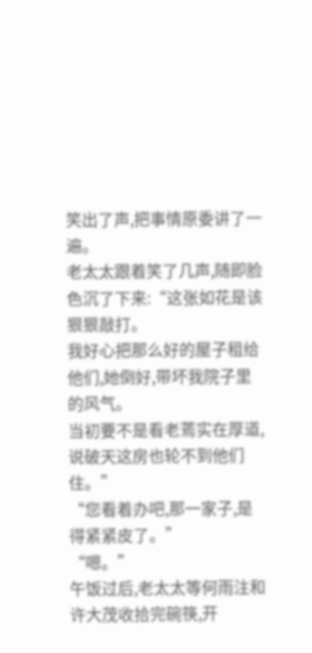笑出了声,把事情原委讲了一遍。
老太太跟着笑了几声,随即脸色沉了下来:“这张如花是该狠狠敲打。
我好心把那么好的屋子租给他们,她倒好,带坏我院子里的风气。
当初要不是看老蔫实在厚道,说破天这房也轮不到他们住。”
“您看着办吧,那一家子,是得紧紧皮了。”
“嗯。”
午饭过后,老太太等何雨注和许大茂收拾完碗筷,开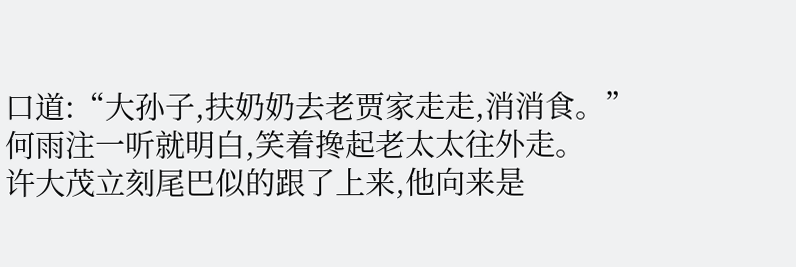口道:“大孙子,扶奶奶去老贾家走走,消消食。”
何雨注一听就明白,笑着搀起老太太往外走。
许大茂立刻尾巴似的跟了上来,他向来是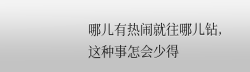哪儿有热闹就往哪儿钻,这种事怎会少得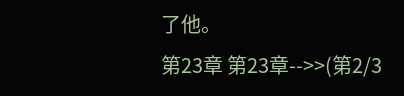了他。
第23章 第23章-->>(第2/3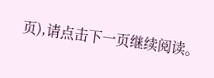页),请点击下一页继续阅读。